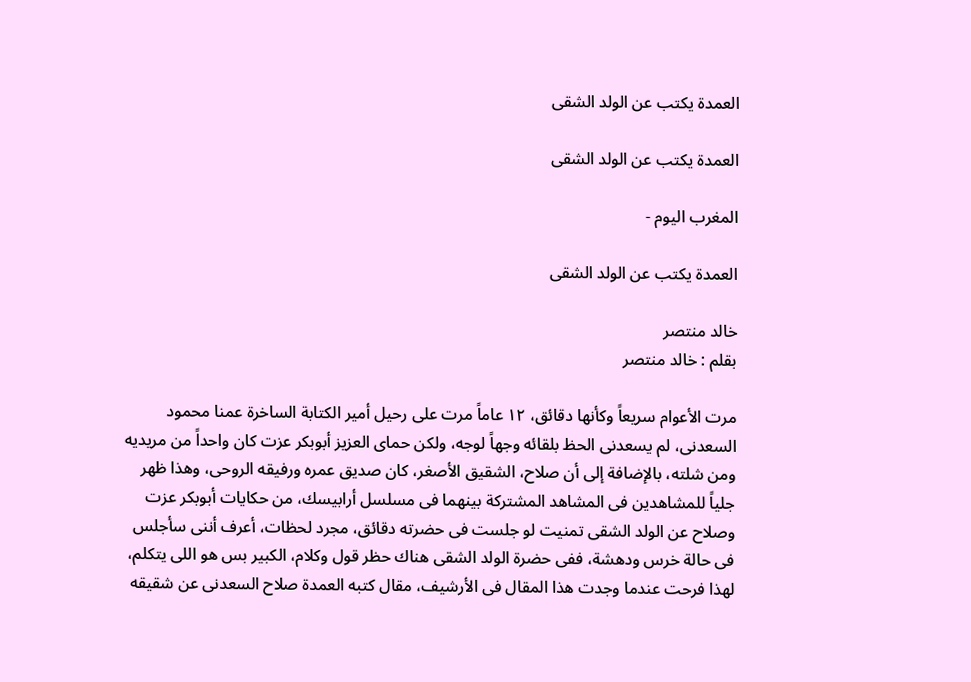العمدة يكتب عن الولد الشقى

العمدة يكتب عن الولد الشقى

المغرب اليوم -

العمدة يكتب عن الولد الشقى

خالد منتصر
بقلم : خالد منتصر

مرت الأعوام سريعاً وكأنها دقائق، ١٢ عاماً مرت على رحيل أمير الكتابة الساخرة عمنا محمود السعدنى، لم يسعدنى الحظ بلقائه وجهاً لوجه، ولكن حماى العزيز أبوبكر عزت كان واحداً من مريديه ومن شلته، بالإضافة إلى أن صلاح، الشقيق الأصغر، كان صديق عمره ورفيقه الروحى، وهذا ظهر جلياً للمشاهدين فى المشاهد المشتركة بينهما فى مسلسل أرابيسك، من حكايات أبوبكر عزت وصلاح عن الولد الشقى تمنيت لو جلست فى حضرته دقائق، مجرد لحظات، أعرف أننى سأجلس فى حالة خرس ودهشة، ففى حضرة الولد الشقى هناك حظر قول وكلام، الكبير بس هو اللى يتكلم، لهذا فرحت عندما وجدت هذا المقال فى الأرشيف، مقال كتبه العمدة صلاح السعدنى عن شقيقه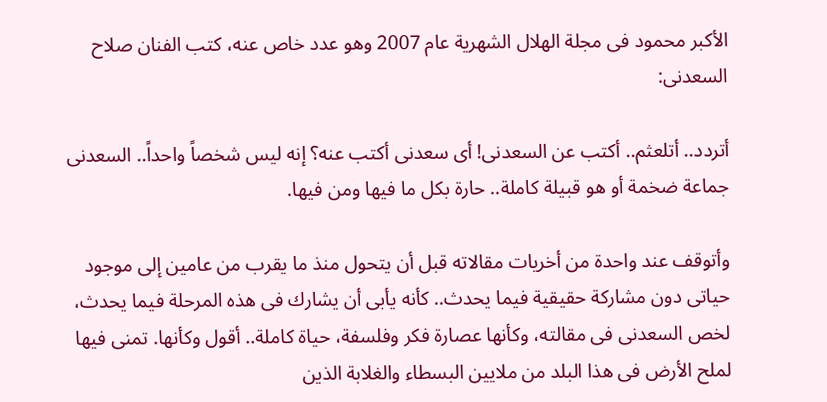الأكبر محمود فى مجلة الهلال الشهرية عام 2007 وهو عدد خاص عنه، كتب الفنان صلاح السعدنى:

أتردد.. أتلعثم.. أكتب عن السعدنى! أى سعدنى أكتب عنه؟ إنه ليس شخصاً واحداً.. السعدنى جماعة ضخمة أو هو قبيلة كاملة.. حارة بكل ما فيها ومن فيها.

وأتوقف عند واحدة من أخريات مقالاته قبل أن يتحول منذ ما يقرب من عامين إلى موجود حياتى دون مشاركة حقيقية فيما يحدث.. كأنه يأبى أن يشارك فى هذه المرحلة فيما يحدث، لخص السعدنى فى مقالته، وكأنها عصارة فكر وفلسفة، حياة كاملة.. أقول وكأنها. تمنى فيها لملح الأرض فى هذا البلد من ملايين البسطاء والغلابة الذين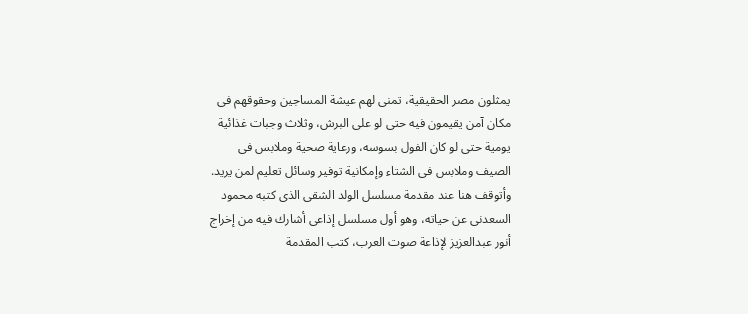يمثلون مصر الحقيقية، تمنى لهم عيشة المساجين وحقوقهم فى مكان آمن يقيمون فيه حتى لو على البرش، وثلاث وجبات غذائية يومية حتى لو كان الفول بسوسه، ورعاية صحية وملابس فى الصيف وملابس فى الشتاء وإمكانية توفير وسائل تعليم لمن يريد. وأتوقف هنا عند مقدمة مسلسل الولد الشقى الذى كتبه محمود السعدنى عن حياته، وهو أول مسلسل إذاعى أشارك فيه من إخراج أنور عبدالعزيز لإذاعة صوت العرب، كتب المقدمة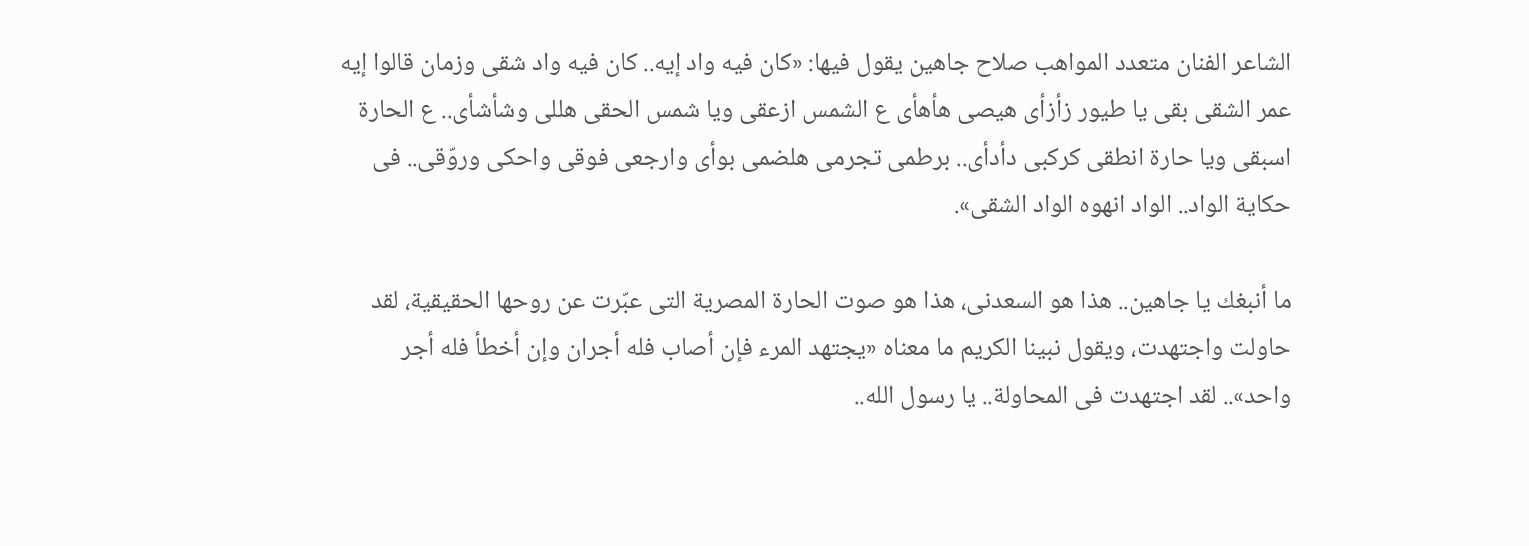الشاعر الفنان متعدد المواهب صلاح جاهين يقول فيها: «كان فيه واد إيه.. كان فيه واد شقى وزمان قالوا إيه عمر الشقى بقى يا طيور زأزأى هيصى هأهأى ع الشمس ازعقى ويا شمس الحقى هللى وشأشأى.. ع الحارة اسبقى ويا حارة انطقى كركبى دأدأى.. برطمى تجرمى هلضمى بوأى وارجعى فوقى واحكى وروّقى.. فى حكاية الواد.. الواد انهوه الواد الشقى».

ما أنبغك يا جاهين.. هذا هو السعدنى، هذا هو صوت الحارة المصرية التى عبّرت عن روحها الحقيقية، لقد حاولت واجتهدت، ويقول نبينا الكريم ما معناه «يجتهد المرء فإن أصاب فله أجران وإن أخطأ فله أجر واحد».. لقد اجتهدت فى المحاولة.. يا رسول الله..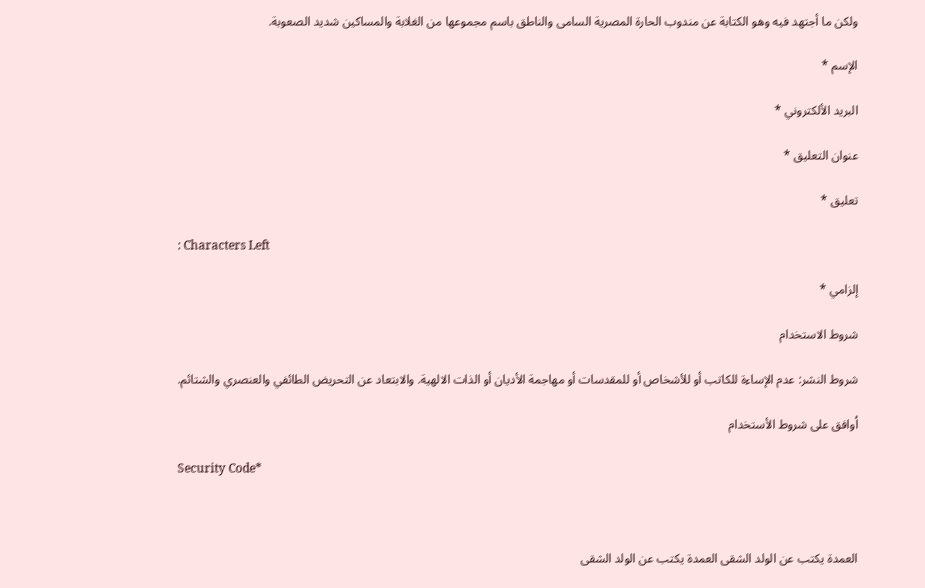ولكن ما أجتهد فيه وهو الكتابة عن مندوب الحارة المصرية السامى والناطق باسم مجموعها من الغلابة والمساكين شديد الصعوبة.

الإسم *

البريد الألكتروني *

عنوان التعليق *

تعليق *

: Characters Left

إلزامي *

شروط الاستخدام

شروط النشر: عدم الإساءة للكاتب أو للأشخاص أو للمقدسات أو مهاجمة الأديان أو الذات الالهية. والابتعاد عن التحريض الطائفي والعنصري والشتائم.

اُوافق على شروط الأستخدام

Security Code*



العمدة يكتب عن الولد الشقى العمدة يكتب عن الولد الشقى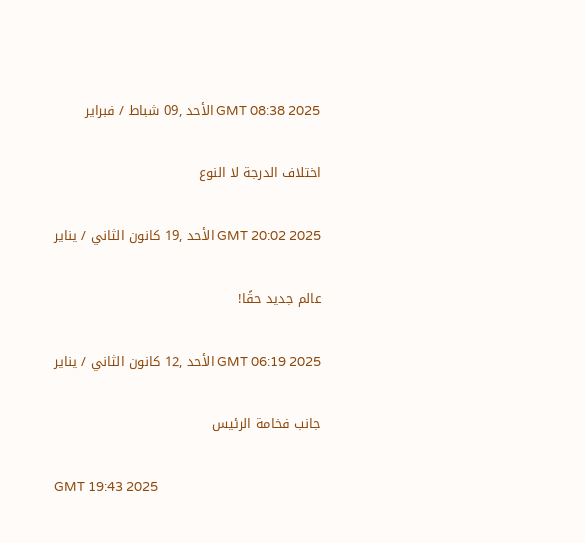GMT 08:38 2025 الأحد ,09 شباط / فبراير

اختلاف الدرجة لا النوع

GMT 20:02 2025 الأحد ,19 كانون الثاني / يناير

عالم جديد حقًا!

GMT 06:19 2025 الأحد ,12 كانون الثاني / يناير

جانب فخامة الرئيس

GMT 19:43 2025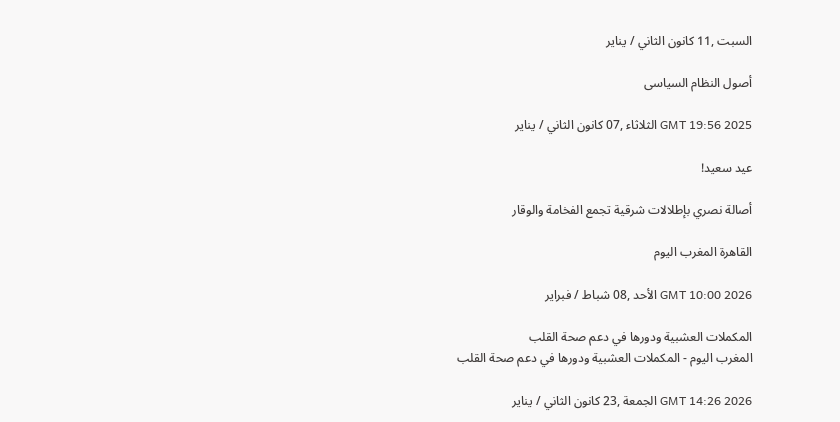السبت ,11 كانون الثاني / يناير

أصول النظام السياسى

GMT 19:56 2025 الثلاثاء ,07 كانون الثاني / يناير

عيد سعيد!

أصالة نصري بإطلالات شرقية تجمع الفخامة والوقار

القاهرة المغرب اليوم

GMT 10:00 2026 الأحد ,08 شباط / فبراير

المكملات العشبية ودورها في دعم صحة القلب
المغرب اليوم - المكملات العشبية ودورها في دعم صحة القلب

GMT 14:26 2026 الجمعة ,23 كانون الثاني / يناير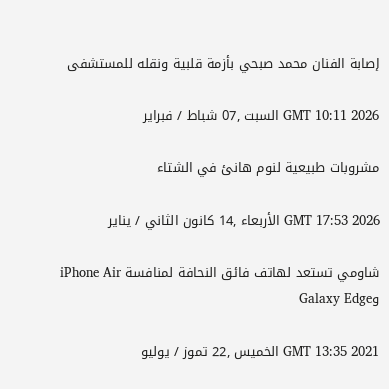إصابة الفنان محمد صبحي بأزمة قلبية ونقله للمستشفى

GMT 10:11 2026 السبت ,07 شباط / فبراير

مشروبات طبيعية لنوم هانئ في الشتاء

GMT 17:53 2026 الأربعاء ,14 كانون الثاني / يناير

شاومي تستعد لهاتف فائق النحافة لمنافسة iPhone Air وGalaxy Edge

GMT 13:35 2021 الخميس ,22 تموز / يوليو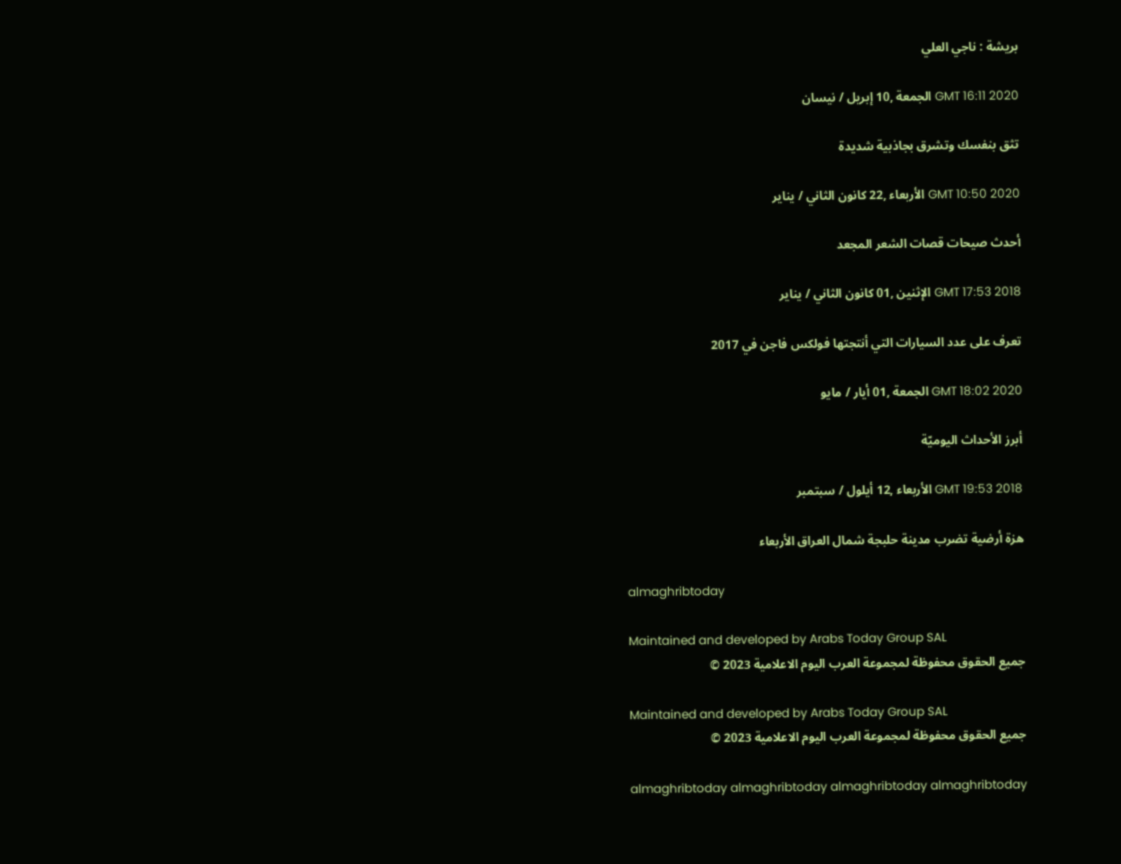بريشة : ناجي العلي

GMT 16:11 2020 الجمعة ,10 إبريل / نيسان

تثق بنفسك وتشرق بجاذبية شديدة

GMT 10:50 2020 الأربعاء ,22 كانون الثاني / يناير

أحدث صيحات قصات الشعر المجعد

GMT 17:53 2018 الإثنين ,01 كانون الثاني / يناير

تعرف على عدد السيارات التي أنتجتها فولكس فاجن في 2017

GMT 18:02 2020 الجمعة ,01 أيار / مايو

أبرز الأحداث اليوميّة

GMT 19:53 2018 الأربعاء ,12 أيلول / سبتمبر

هزة أرضية تضرب مدينة حلبجة شمال العراق الأربعاء

almaghribtoday

Maintained and developed by Arabs Today Group SAL
جميع الحقوق محفوظة لمجموعة العرب اليوم الاعلامية 2023 ©

Maintained and developed by Arabs Today Group SAL
جميع الحقوق محفوظة لمجموعة العرب اليوم الاعلامية 2023 ©

almaghribtoday almaghribtoday almaghribtoday almaghribtoday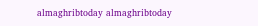almaghribtoday almaghribtoday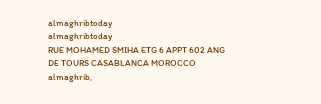almaghribtoday
almaghribtoday
RUE MOHAMED SMIHA ETG 6 APPT 602 ANG DE TOURS CASABLANCA MOROCCO
almaghrib,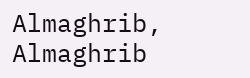Almaghrib, Almaghrib